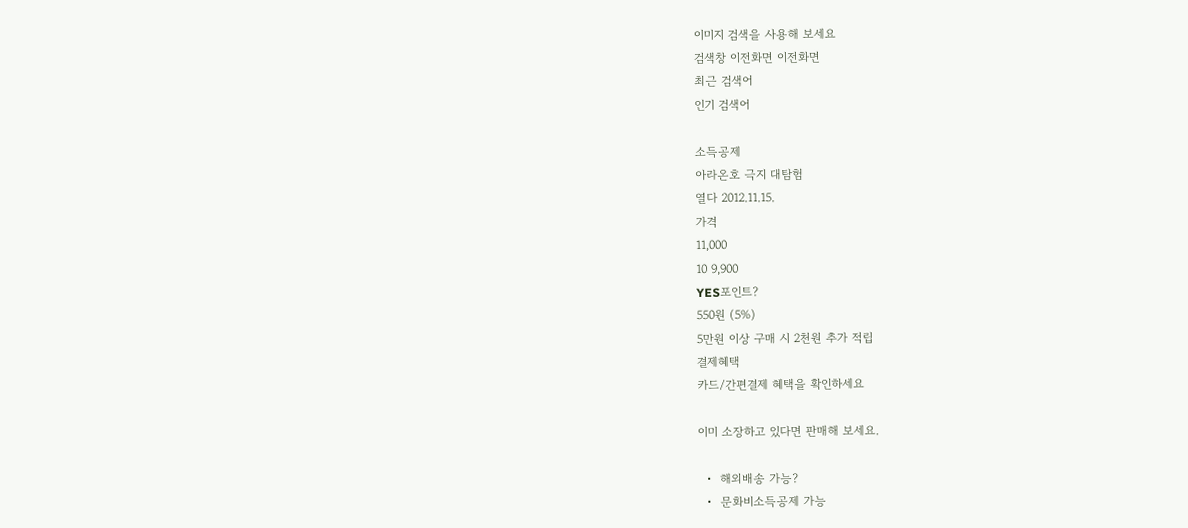이미지 검색을 사용해 보세요
검색창 이전화면 이전화면
최근 검색어
인기 검색어

소득공제
아라온호 극지 대탐험
열다 2012.11.15.
가격
11,000
10 9,900
YES포인트?
550원 (5%)
5만원 이상 구매 시 2천원 추가 적립
결제혜택
카드/간편결제 혜택을 확인하세요

이미 소장하고 있다면 판매해 보세요.

  •  해외배송 가능?
  •  문화비소득공제 가능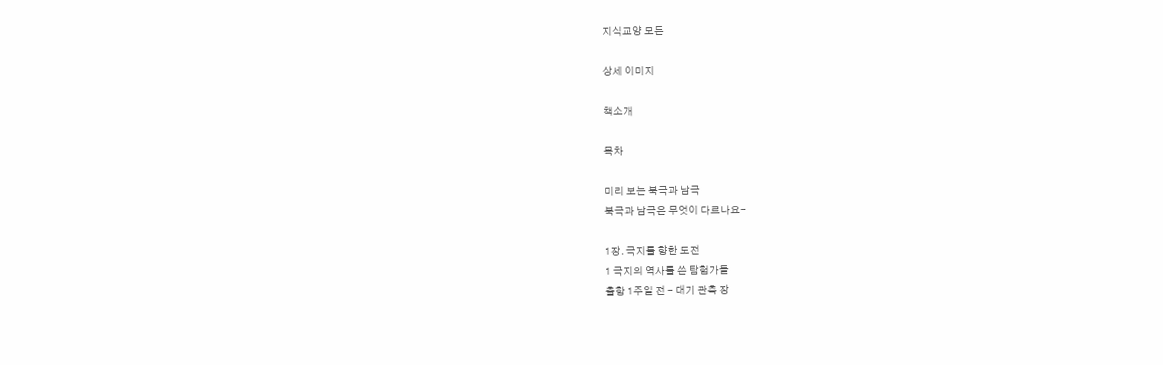지식교양 모든

상세 이미지

책소개

목차

미리 보는 북극과 남극
북극과 남극은 무엇이 다르나요-

1장. 극지를 향한 도전
1 극지의 역사를 쓴 탐험가들
출항 1주일 전 - 대기 관측 장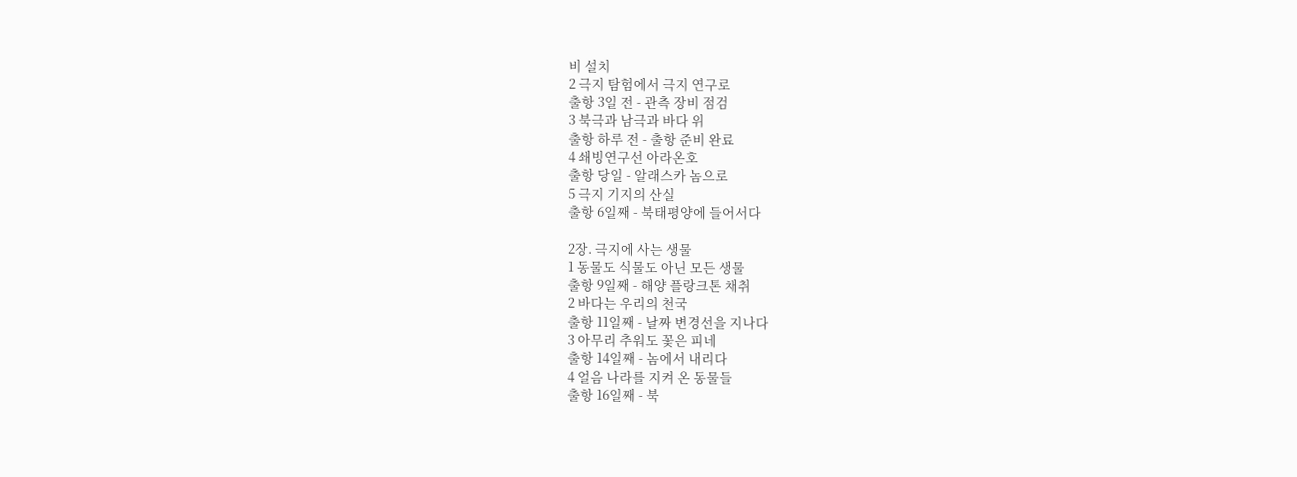비 설치
2 극지 탐험에서 극지 연구로
출항 3일 전 - 관측 장비 점검
3 북극과 남극과 바다 위
출항 하루 전 - 출항 준비 완료
4 쇄빙연구선 아라온호
출항 당일 - 알래스카 놈으로
5 극지 기지의 산실
출항 6일째 - 북태평양에 들어서다

2장. 극지에 사는 생물
1 동물도 식물도 아닌 모든 생물
출항 9일째 - 해양 플랑크톤 채취
2 바다는 우리의 천국
출항 11일째 - 날짜 변경선을 지나다
3 아무리 추워도 꽃은 피네
출항 14일째 - 놈에서 내리다
4 얼음 나라를 지켜 온 동물들
출항 16일째 - 북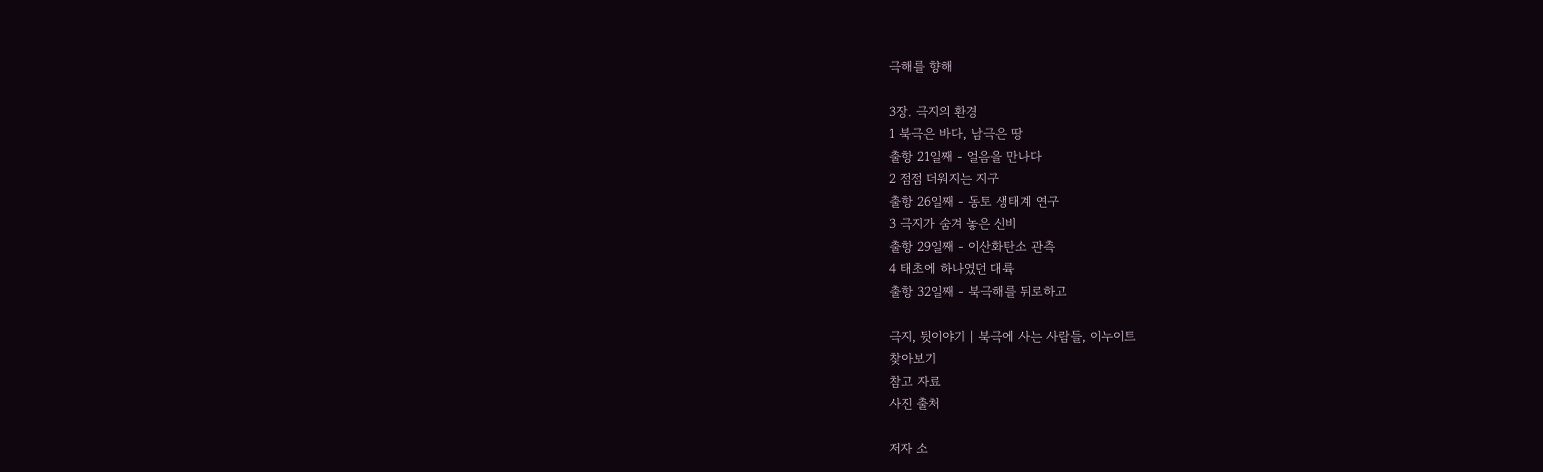극해를 향해

3장. 극지의 환경
1 북극은 바다, 남극은 땅
출항 21일째 - 얼음을 만나다
2 점점 더워지는 지구
출항 26일째 - 동토 생태계 연구
3 극지가 숨겨 놓은 신비
출항 29일째 - 이산화탄소 관측
4 태초에 하나였던 대륙
출항 32일째 - 북극해를 뒤로하고

극지, 뒷이야기 | 북극에 사는 사람들, 이누이트
찾아보기
참고 자료
사진 출처

저자 소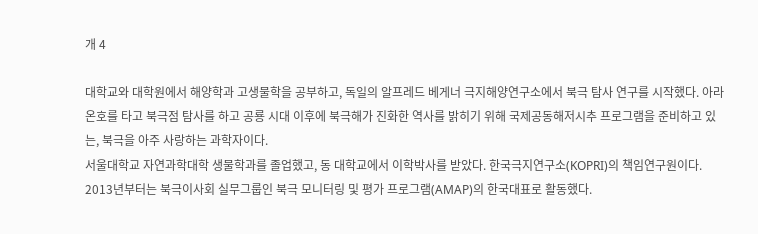개 4

대학교와 대학원에서 해양학과 고생물학을 공부하고, 독일의 알프레드 베게너 극지해양연구소에서 북극 탐사 연구를 시작했다. 아라온호를 타고 북극점 탐사를 하고 공룡 시대 이후에 북극해가 진화한 역사를 밝히기 위해 국제공동해저시추 프로그램을 준비하고 있는, 북극을 아주 사랑하는 과학자이다.
서울대학교 자연과학대학 생물학과를 졸업했고, 동 대학교에서 이학박사를 받았다. 한국극지연구소(KOPRI)의 책임연구원이다. 2013년부터는 북극이사회 실무그룹인 북극 모니터링 및 평가 프로그램(AMAP)의 한국대표로 활동했다.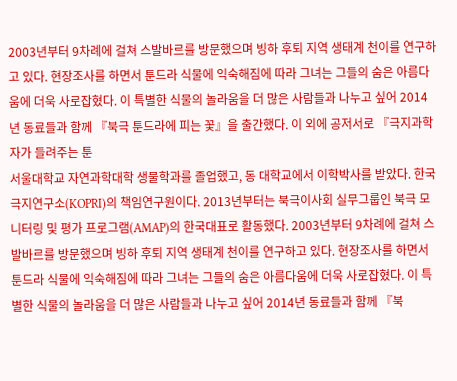2003년부터 9차례에 걸쳐 스발바르를 방문했으며 빙하 후퇴 지역 생태계 천이를 연구하고 있다. 현장조사를 하면서 툰드라 식물에 익숙해짐에 따라 그녀는 그들의 숨은 아름다움에 더욱 사로잡혔다. 이 특별한 식물의 놀라움을 더 많은 사람들과 나누고 싶어 2014년 동료들과 함께 『북극 툰드라에 피는 꽃』을 출간했다. 이 외에 공저서로 『극지과학자가 들려주는 툰
서울대학교 자연과학대학 생물학과를 졸업했고, 동 대학교에서 이학박사를 받았다. 한국극지연구소(KOPRI)의 책임연구원이다. 2013년부터는 북극이사회 실무그룹인 북극 모니터링 및 평가 프로그램(AMAP)의 한국대표로 활동했다. 2003년부터 9차례에 걸쳐 스발바르를 방문했으며 빙하 후퇴 지역 생태계 천이를 연구하고 있다. 현장조사를 하면서 툰드라 식물에 익숙해짐에 따라 그녀는 그들의 숨은 아름다움에 더욱 사로잡혔다. 이 특별한 식물의 놀라움을 더 많은 사람들과 나누고 싶어 2014년 동료들과 함께 『북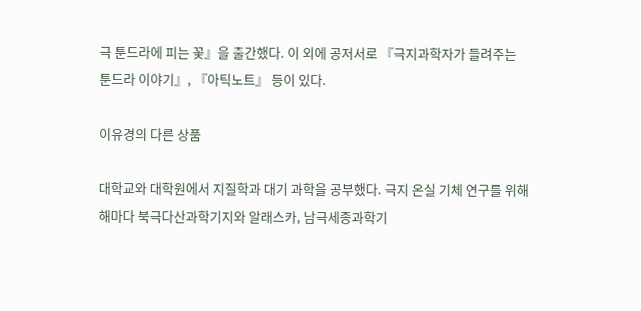극 툰드라에 피는 꽃』을 출간했다. 이 외에 공저서로 『극지과학자가 들려주는 툰드라 이야기』, 『아틱노트』 등이 있다.

이유경의 다른 상품

대학교와 대학원에서 지질학과 대기 과학을 공부했다. 극지 온실 기체 연구를 위해 해마다 북극다산과학기지와 알래스카, 남극세종과학기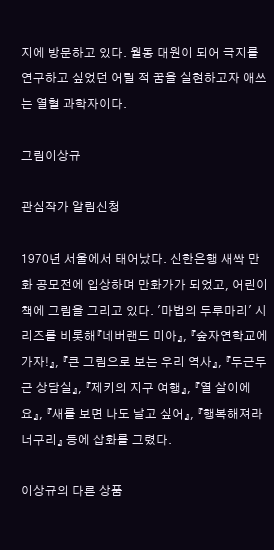지에 방문하고 있다. 월동 대원이 되어 극지를 연구하고 싶었던 어릴 적 꿈을 실현하고자 애쓰는 열혈 과학자이다.

그림이상규

관심작가 알림신청

1970년 서울에서 태어났다. 신한은행 새싹 만화 공모전에 입상하며 만화가가 되었고, 어린이책에 그림을 그리고 있다. '마법의 두루마리' 시리즈를 비롯해『네버랜드 미아』, 『숲자연학교에 가자!』, 『큰 그림으로 보는 우리 역사』, 『두근두근 상담실』, 『제키의 지구 여행』, 『열 살이에요』, 『새를 보면 나도 날고 싶어』, 『행복해져라 너구리』 등에 삽화를 그렸다.

이상규의 다른 상품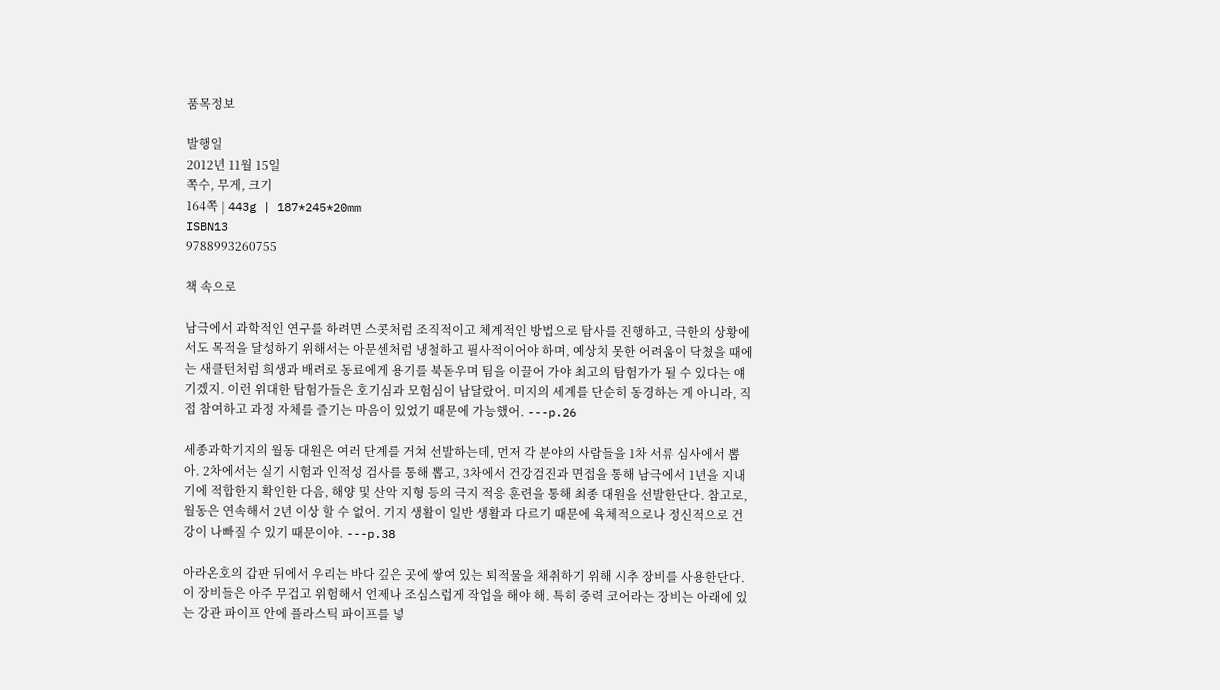품목정보

발행일
2012년 11월 15일
쪽수, 무게, 크기
164쪽 | 443g | 187*245*20mm
ISBN13
9788993260755

책 속으로

남극에서 과학적인 연구를 하려면 스콧처럼 조직적이고 체계적인 방법으로 탐사를 진행하고, 극한의 상황에서도 목적을 달성하기 위해서는 아문센처럼 냉철하고 필사적이어야 하며, 예상치 못한 어려움이 닥쳤을 때에는 새클턴처럼 희생과 배려로 동료에게 용기를 북돋우며 팀을 이끌어 가야 최고의 탐험가가 될 수 있다는 얘기겠지. 이런 위대한 탐험가들은 호기심과 모험심이 남달랐어. 미지의 세계를 단순히 동경하는 게 아니라, 직접 참여하고 과정 자체를 즐기는 마음이 있었기 때문에 가능했어. ---p.26

세종과학기지의 월동 대원은 여러 단계를 거쳐 선발하는데, 먼저 각 분야의 사람들을 1차 서류 심사에서 뽑아. 2차에서는 실기 시험과 인적성 검사를 통해 뽑고, 3차에서 건강검진과 면접을 통해 남극에서 1년을 지내기에 적합한지 확인한 다음, 해양 및 산악 지형 등의 극지 적응 훈련을 통해 최종 대원을 선발한단다. 참고로, 월동은 연속해서 2년 이상 할 수 없어. 기지 생활이 일반 생활과 다르기 때문에 육체적으로나 정신적으로 건강이 나빠질 수 있기 때문이야. ---p.38

아라온호의 갑판 뒤에서 우리는 바다 깊은 곳에 쌓여 있는 퇴적물을 채취하기 위해 시추 장비를 사용한단다. 이 장비들은 아주 무겁고 위험해서 언제나 조심스럽게 작업을 해야 해. 특히 중력 코어라는 장비는 아래에 있는 강관 파이프 안에 플라스틱 파이프를 넣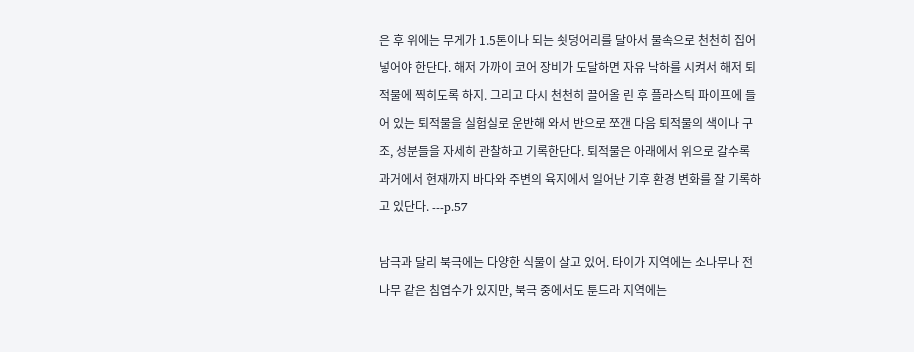은 후 위에는 무게가 1.5톤이나 되는 쇳덩어리를 달아서 물속으로 천천히 집어넣어야 한단다. 해저 가까이 코어 장비가 도달하면 자유 낙하를 시켜서 해저 퇴적물에 찍히도록 하지. 그리고 다시 천천히 끌어올 린 후 플라스틱 파이프에 들어 있는 퇴적물을 실험실로 운반해 와서 반으로 쪼갠 다음 퇴적물의 색이나 구조, 성분들을 자세히 관찰하고 기록한단다. 퇴적물은 아래에서 위으로 갈수록 과거에서 현재까지 바다와 주변의 육지에서 일어난 기후 환경 변화를 잘 기록하고 있단다. ---p.57

남극과 달리 북극에는 다양한 식물이 살고 있어. 타이가 지역에는 소나무나 전나무 같은 침엽수가 있지만, 북극 중에서도 툰드라 지역에는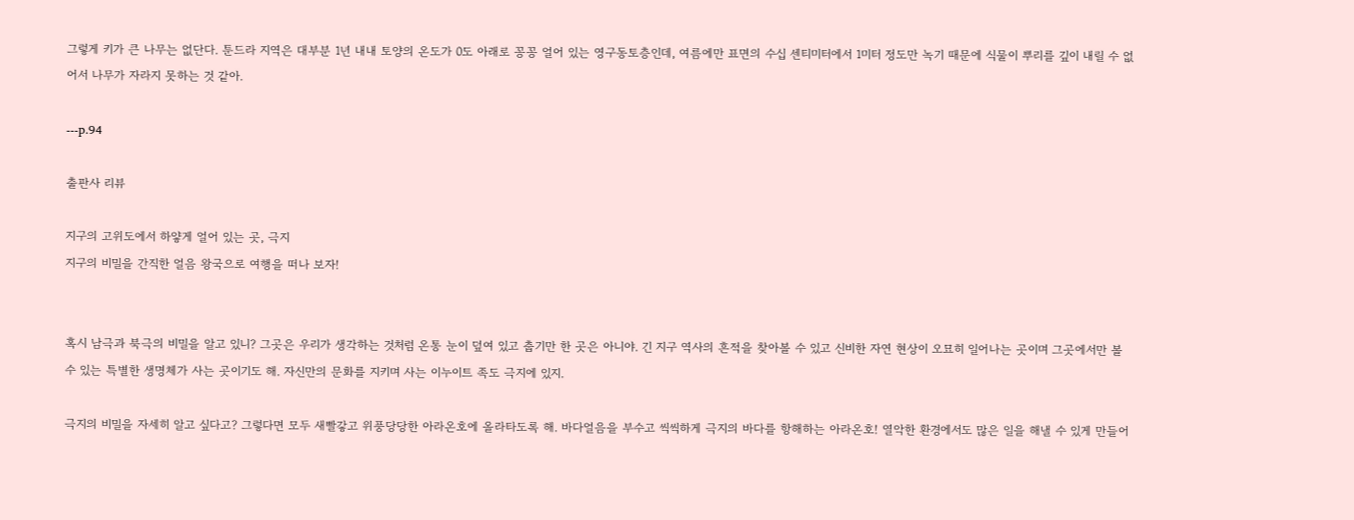그렇게 키가 큰 나무는 없단다. 툰드라 지역은 대부분 1년 내내 토양의 온도가 0도 아래로 꽁꽁 얼어 있는 영구동토층인데, 여름에만 표면의 수십 센티미터에서 1미터 정도만 녹기 때문에 식물이 뿌리를 깊이 내릴 수 없어서 나무가 자라지 못하는 것 같아.

---p.94

출판사 리뷰

지구의 고위도에서 하얗게 얼어 있는 곳, 극지
지구의 비밀을 간직한 얼음 왕국으로 여행을 떠나 보자!


혹시 남극과 북극의 비밀을 알고 있니? 그곳은 우리가 생각하는 것처럼 온통 눈이 덮여 있고 춥기만 한 곳은 아니야. 긴 지구 역사의 흔적을 찾아볼 수 있고 신비한 자연 현상이 오묘히 일어나는 곳이며 그곳에서만 볼 수 있는 특별한 생명체가 사는 곳이기도 해. 자신만의 문화를 지키며 사는 이누이트 족도 극지에 있지.

극지의 비밀을 자세히 알고 싶다고? 그렇다면 모두 새빨갛고 위풍당당한 아라온호에 올라타도록 해. 바다얼음을 부수고 씩씩하게 극지의 바다를 항해하는 아라온호! 열악한 환경에서도 많은 일을 해낼 수 있게 만들어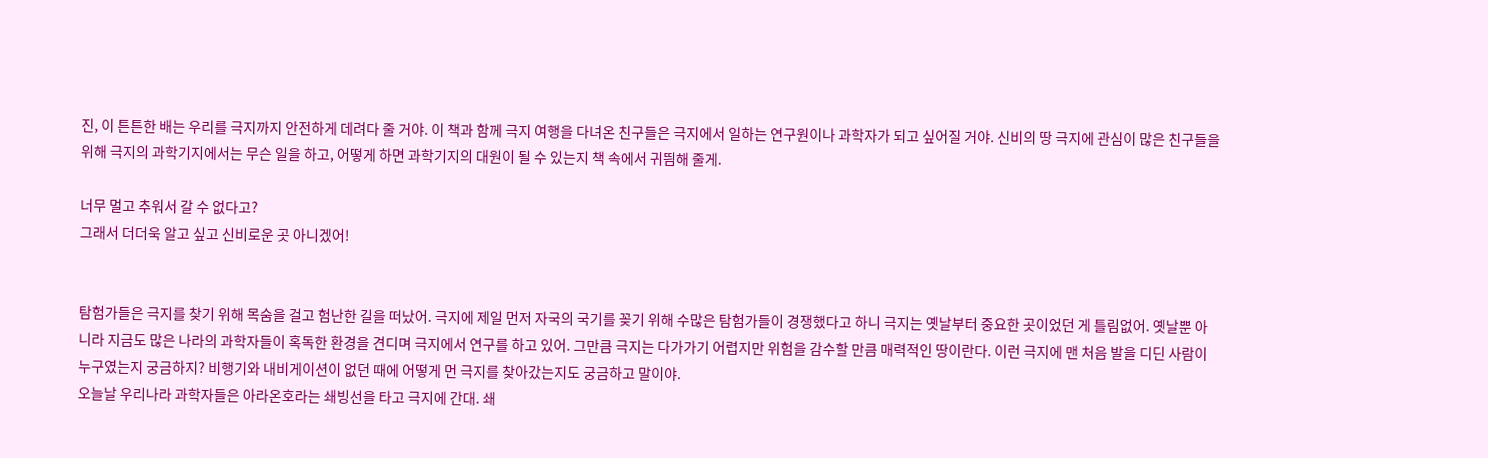진, 이 튼튼한 배는 우리를 극지까지 안전하게 데려다 줄 거야. 이 책과 함께 극지 여행을 다녀온 친구들은 극지에서 일하는 연구원이나 과학자가 되고 싶어질 거야. 신비의 땅 극지에 관심이 많은 친구들을 위해 극지의 과학기지에서는 무슨 일을 하고, 어떻게 하면 과학기지의 대원이 될 수 있는지 책 속에서 귀띔해 줄게.

너무 멀고 추워서 갈 수 없다고?
그래서 더더욱 알고 싶고 신비로운 곳 아니겠어!


탐험가들은 극지를 찾기 위해 목숨을 걸고 험난한 길을 떠났어. 극지에 제일 먼저 자국의 국기를 꽂기 위해 수많은 탐험가들이 경쟁했다고 하니 극지는 옛날부터 중요한 곳이었던 게 틀림없어. 옛날뿐 아니라 지금도 많은 나라의 과학자들이 혹독한 환경을 견디며 극지에서 연구를 하고 있어. 그만큼 극지는 다가가기 어렵지만 위험을 감수할 만큼 매력적인 땅이란다. 이런 극지에 맨 처음 발을 디딘 사람이 누구였는지 궁금하지? 비행기와 내비게이션이 없던 때에 어떻게 먼 극지를 찾아갔는지도 궁금하고 말이야.
오늘날 우리나라 과학자들은 아라온호라는 쇄빙선을 타고 극지에 간대. 쇄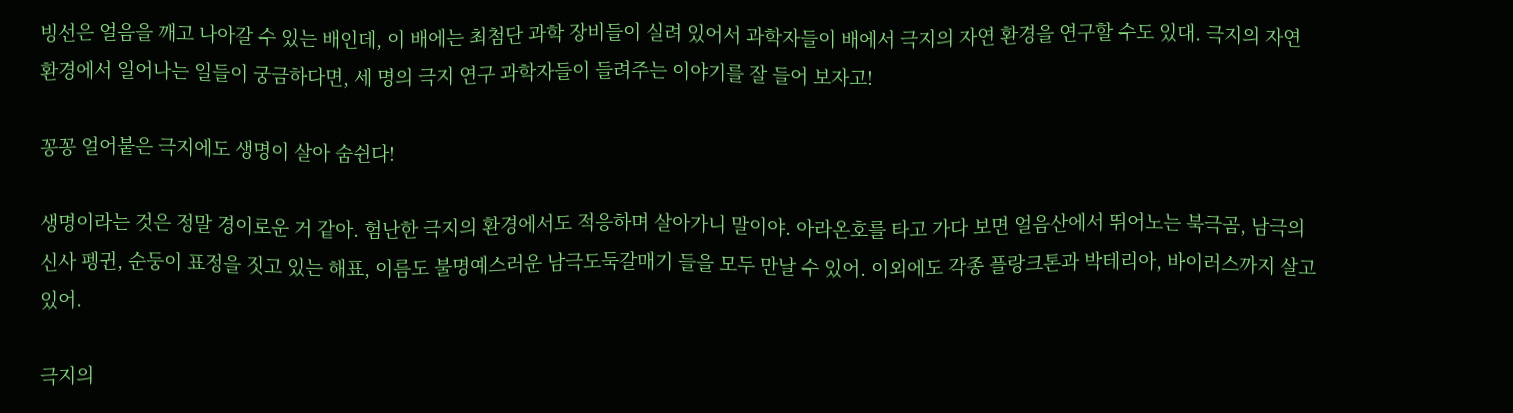빙선은 얼음을 깨고 나아갈 수 있는 배인데, 이 배에는 최첨단 과학 장비들이 실려 있어서 과학자들이 배에서 극지의 자연 환경을 연구할 수도 있대. 극지의 자연 환경에서 일어나는 일들이 궁금하다면, 세 명의 극지 연구 과학자들이 들려주는 이야기를 잘 들어 보자고!

꽁꽁 얼어붙은 극지에도 생명이 살아 숨쉰다!

생명이라는 것은 정말 경이로운 거 같아. 험난한 극지의 환경에서도 적응하며 살아가니 말이야. 아라온호를 타고 가다 보면 얼음산에서 뛰어노는 북극곰, 남극의 신사 펭귄, 순둥이 표정을 짓고 있는 해표, 이름도 불명예스러운 남극도둑갈매기 들을 모두 만날 수 있어. 이외에도 각종 플랑크톤과 박테리아, 바이러스까지 살고 있어.

극지의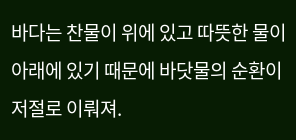바다는 찬물이 위에 있고 따뜻한 물이 아래에 있기 때문에 바닷물의 순환이 저절로 이뤄져.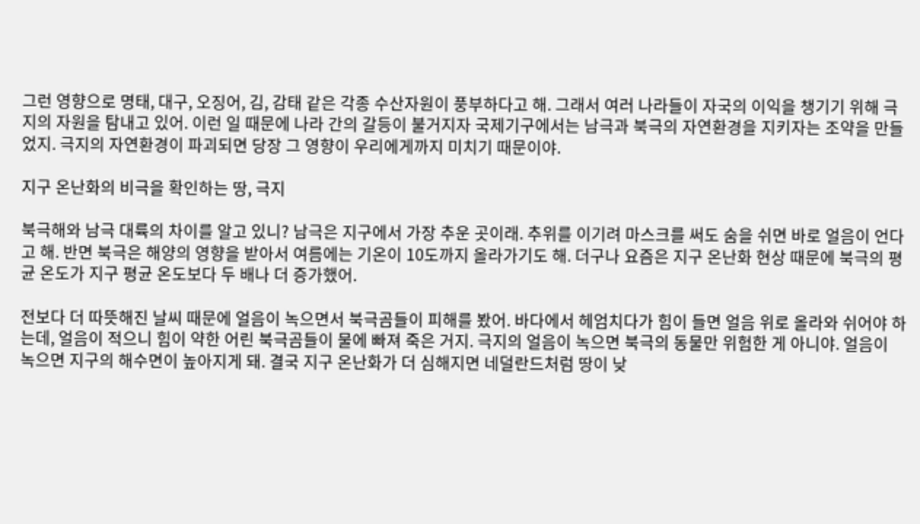그런 영향으로 명태, 대구, 오징어, 김, 감태 같은 각종 수산자원이 풍부하다고 해. 그래서 여러 나라들이 자국의 이익을 챙기기 위해 극지의 자원을 탐내고 있어. 이런 일 때문에 나라 간의 갈등이 불거지자 국제기구에서는 남극과 북극의 자연환경을 지키자는 조약을 만들었지. 극지의 자연환경이 파괴되면 당장 그 영향이 우리에게까지 미치기 때문이야.

지구 온난화의 비극을 확인하는 땅, 극지

북극해와 남극 대륙의 차이를 알고 있니? 남극은 지구에서 가장 추운 곳이래. 추위를 이기려 마스크를 써도 숨을 쉬면 바로 얼음이 언다고 해. 반면 북극은 해양의 영향을 받아서 여름에는 기온이 10도까지 올라가기도 해. 더구나 요즘은 지구 온난화 현상 때문에 북극의 평균 온도가 지구 평균 온도보다 두 배나 더 증가했어.

전보다 더 따뜻해진 날씨 때문에 얼음이 녹으면서 북극곰들이 피해를 봤어. 바다에서 헤엄치다가 힘이 들면 얼음 위로 올라와 쉬어야 하는데, 얼음이 적으니 힘이 약한 어린 북극곰들이 물에 빠져 죽은 거지. 극지의 얼음이 녹으면 북극의 동물만 위험한 게 아니야. 얼음이 녹으면 지구의 해수면이 높아지게 돼. 결국 지구 온난화가 더 심해지면 네덜란드처럼 땅이 낮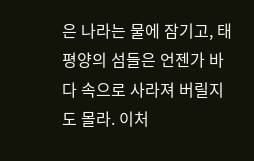은 나라는 물에 잠기고, 태평양의 섬들은 언젠가 바다 속으로 사라져 버릴지도 몰라. 이처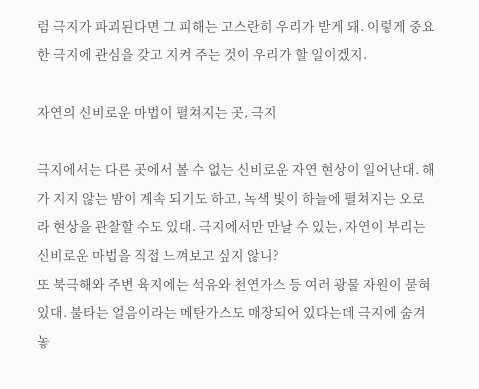럼 극지가 파괴된다면 그 피해는 고스란히 우리가 받게 돼. 이렇게 중요한 극지에 관심을 갖고 지켜 주는 것이 우리가 할 일이겠지.

자연의 신비로운 마법이 펼쳐지는 곳, 극지

극지에서는 다른 곳에서 볼 수 없는 신비로운 자연 현상이 일어난대. 해가 지지 않는 밤이 계속 되기도 하고, 녹색 빛이 하늘에 펼쳐지는 오로라 현상을 관찰할 수도 있대. 극지에서만 만날 수 있는, 자연이 부리는 신비로운 마법을 직접 느껴보고 싶지 않니?
또 북극해와 주변 육지에는 석유와 천연가스 등 여러 광물 자원이 묻혀 있대. 불타는 얼음이라는 메탄가스도 매장되어 있다는데 극지에 숨겨 놓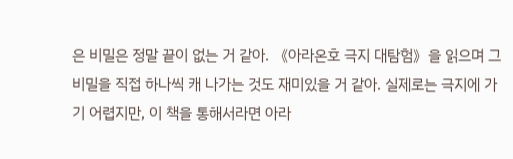은 비밀은 정말 끝이 없는 거 같아. 《아라온호 극지 대탐험》을 읽으며 그 비밀을 직접 하나씩 캐 나가는 것도 재미있을 거 같아. 실제로는 극지에 가기 어렵지만, 이 책을 통해서라면 아라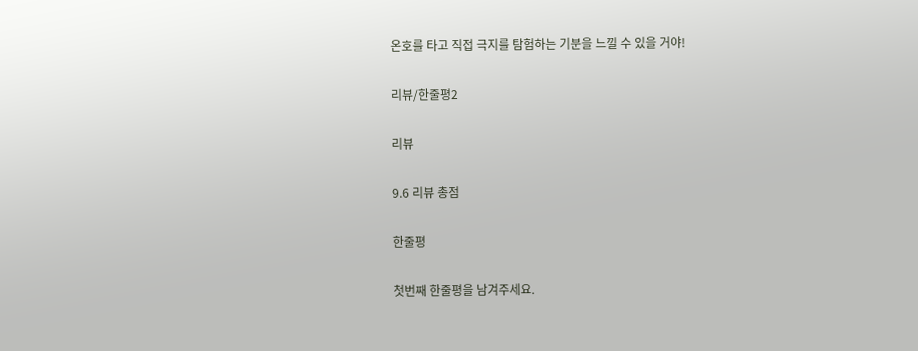온호를 타고 직접 극지를 탐험하는 기분을 느낄 수 있을 거야!

리뷰/한줄평2

리뷰

9.6 리뷰 총점

한줄평

첫번째 한줄평을 남겨주세요.